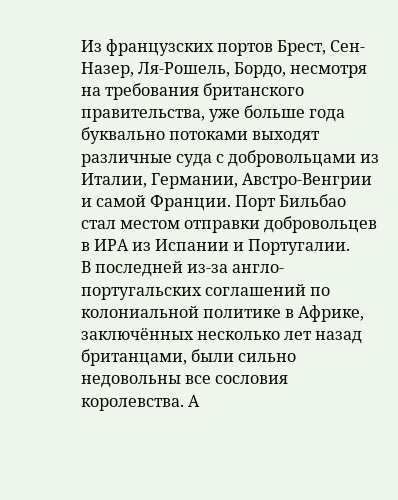Из французских портов Брест, Сен-Назер, Ля-Рошель, Бордо, несмотря на требования британского правительства, уже больше года буквально потоками выходят различные суда с добровольцами из Италии, Германии, Австро-Венгрии и самой Франции. Порт Бильбао стал местом отправки добровольцев в ИРА из Испании и Португалии.
В последней из-за англо-португальских соглашений по колониальной политике в Африке, заключённых несколько лет назад британцами, были сильно недовольны все сословия королевства. А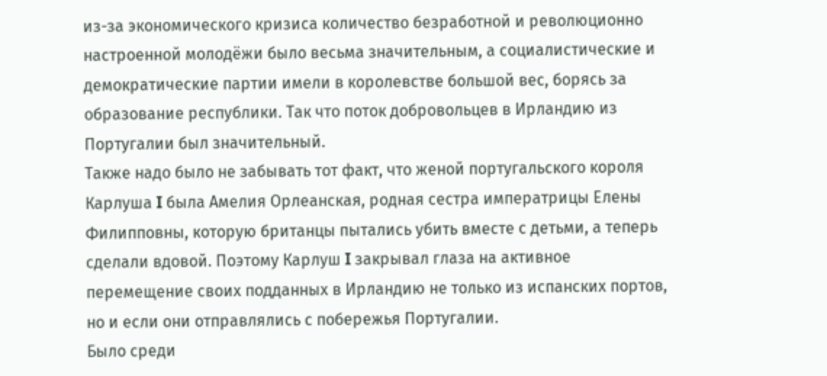из-за экономического кризиса количество безработной и революционно настроенной молодёжи было весьма значительным, а социалистические и демократические партии имели в королевстве большой вес, борясь за образование республики. Так что поток добровольцев в Ирландию из Португалии был значительный.
Также надо было не забывать тот факт, что женой португальского короля Карлуша I была Амелия Орлеанская, родная сестра императрицы Елены Филипповны, которую британцы пытались убить вместе с детьми, а теперь сделали вдовой. Поэтому Карлуш I закрывал глаза на активное перемещение своих подданных в Ирландию не только из испанских портов, но и если они отправлялись с побережья Португалии.
Было среди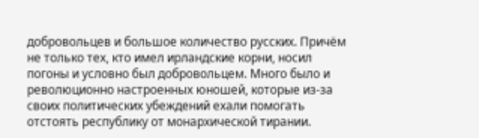добровольцев и большое количество русских. Причём не только тех, кто имел ирландские корни, носил погоны и условно был добровольцем. Много было и революционно настроенных юношей, которые из-за своих политических убеждений ехали помогать отстоять республику от монархической тирании.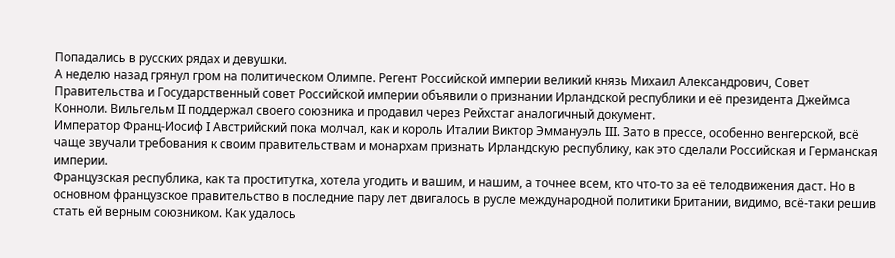Попадались в русских рядах и девушки.
А неделю назад грянул гром на политическом Олимпе. Регент Российской империи великий князь Михаил Александрович, Совет Правительства и Государственный совет Российской империи объявили о признании Ирландской республики и её президента Джеймса Конноли. Вильгельм II поддержал своего союзника и продавил через Рейхстаг аналогичный документ.
Император Франц-Иосиф I Австрийский пока молчал, как и король Италии Виктор Эммануэль III. Зато в прессе, особенно венгерской, всё чаще звучали требования к своим правительствам и монархам признать Ирландскую республику, как это сделали Российская и Германская империи.
Французская республика, как та проститутка, хотела угодить и вашим, и нашим, а точнее всем, кто что-то за её телодвижения даст. Но в основном французское правительство в последние пару лет двигалось в русле международной политики Британии, видимо, всё-таки решив стать ей верным союзником. Как удалось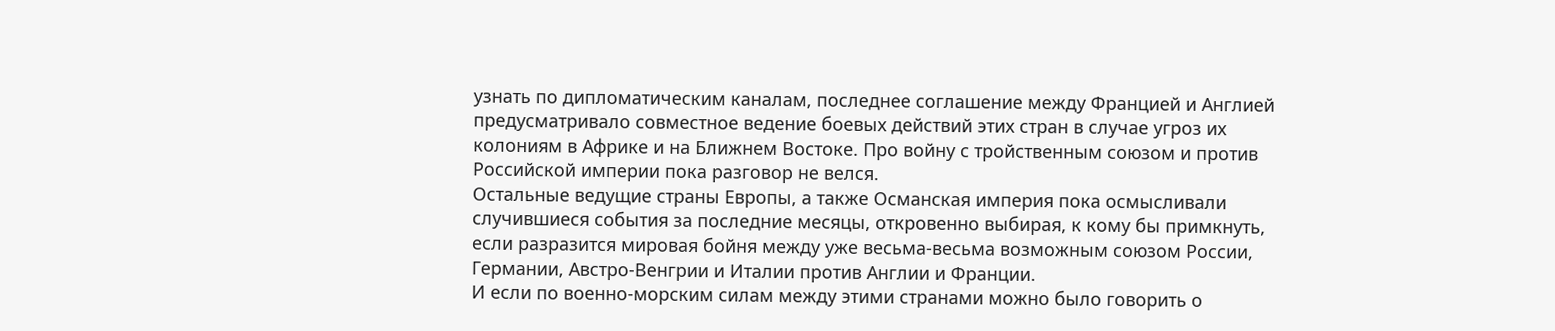узнать по дипломатическим каналам, последнее соглашение между Францией и Англией предусматривало совместное ведение боевых действий этих стран в случае угроз их колониям в Африке и на Ближнем Востоке. Про войну с тройственным союзом и против Российской империи пока разговор не велся.
Остальные ведущие страны Европы, а также Османская империя пока осмысливали случившиеся события за последние месяцы, откровенно выбирая, к кому бы примкнуть, если разразится мировая бойня между уже весьма-весьма возможным союзом России, Германии, Австро-Венгрии и Италии против Англии и Франции.
И если по военно-морским силам между этими странами можно было говорить о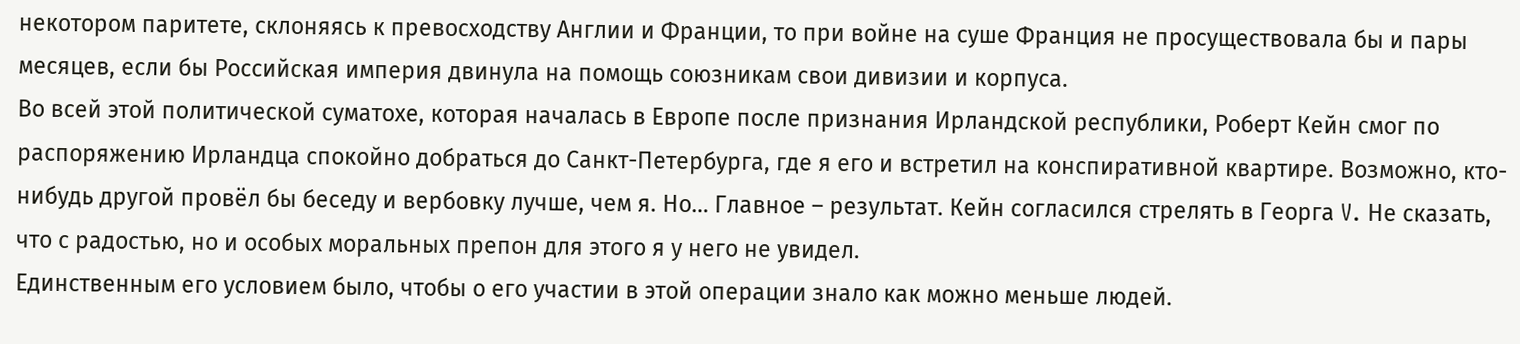некотором паритете, склоняясь к превосходству Англии и Франции, то при войне на суше Франция не просуществовала бы и пары месяцев, если бы Российская империя двинула на помощь союзникам свои дивизии и корпуса.
Во всей этой политической суматохе, которая началась в Европе после признания Ирландской республики, Роберт Кейн смог по распоряжению Ирландца спокойно добраться до Санкт-Петербурга, где я его и встретил на конспиративной квартире. Возможно, кто-нибудь другой провёл бы беседу и вербовку лучше, чем я. Но… Главное – результат. Кейн согласился стрелять в Георга V. Не сказать, что с радостью, но и особых моральных препон для этого я у него не увидел.
Единственным его условием было, чтобы о его участии в этой операции знало как можно меньше людей.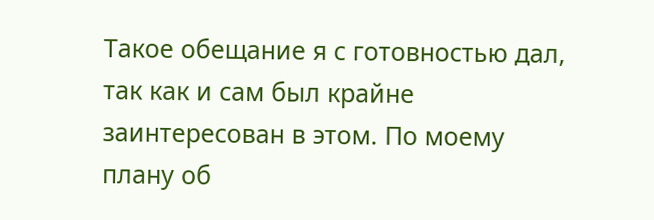Такое обещание я с готовностью дал, так как и сам был крайне заинтересован в этом. По моему плану об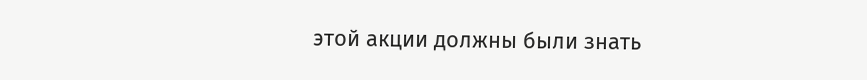этой акции должны были знать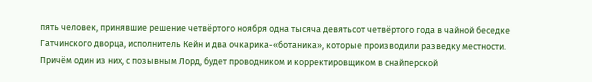пять человек, принявшие решение четвёртого ноября одна тысяча девятьсот четвёртого года в чайной беседке Гатчинского дворца, исполнитель Кейн и два очкарика-«ботаника», которые производили разведку местности. Причём один из них, с позывным Лорд, будет проводником и корректировщиком в снайперской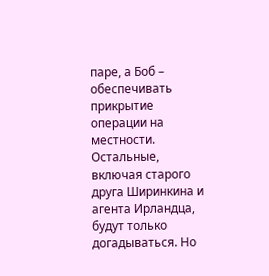паре, а Боб – обеспечивать прикрытие операции на местности. Остальные, включая старого друга Ширинкина и агента Ирландца, будут только догадываться. Но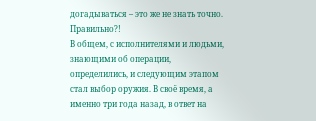догадываться – это же не знать точно. Правильно?!
В общем, с исполнителями и людьми, знающими об операции, определились, и следующим этапом стал выбор оружия. В своё время, а именно три года назад, в ответ на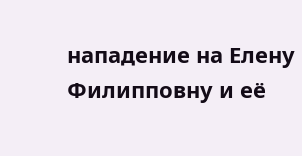нападение на Елену Филипповну и её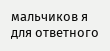мальчиков я для ответного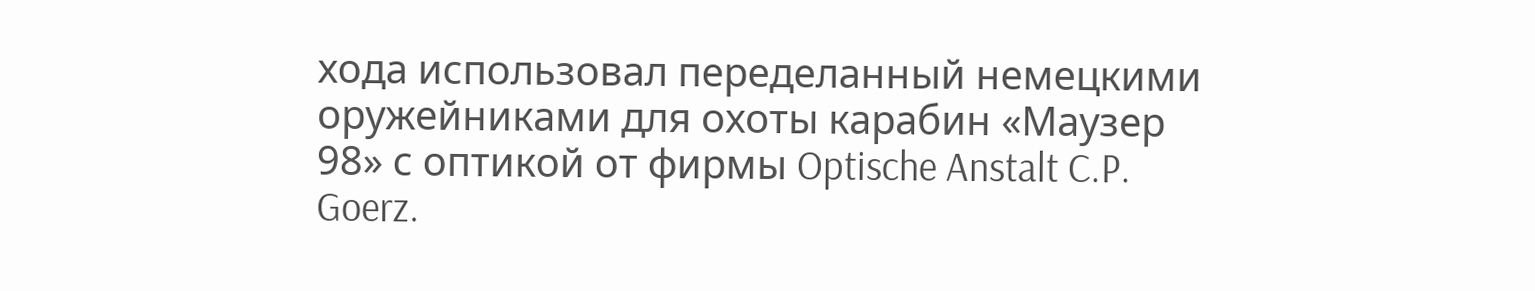хода использовал переделанный немецкими оружейниками для охоты карабин «Маузер 98» с оптикой от фирмы Optische Anstalt C.P. Goerz.